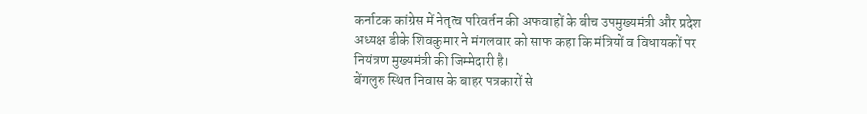कर्नाटक कांग्रेस में नेतृत्व परिवर्तन की अफवाहों के बीच उपमुख्यमंत्री और प्रदेश अध्यक्ष डीके शिवकुमार ने मंगलवार को साफ कहा कि मंत्रियों व विधायकों पर नियंत्रण मुख्यमंत्री की जिम्मेदारी है।
बेंगलुरु स्थित निवास के बाहर पत्रकारों से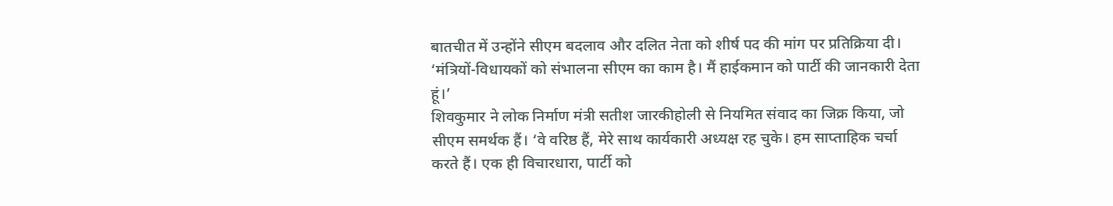बातचीत में उन्होंने सीएम बदलाव और दलित नेता को शीर्ष पद की मांग पर प्रतिक्रिया दी। ‘मंत्रियों-विधायकों को संभालना सीएम का काम है। मैं हाईकमान को पार्टी की जानकारी देता हूं।’
शिवकुमार ने लोक निर्माण मंत्री सतीश जारकीहोली से नियमित संवाद का जिक्र किया, जो सीएम समर्थक हैं। ‘वे वरिष्ठ हैं, मेरे साथ कार्यकारी अध्यक्ष रह चुके। हम साप्ताहिक चर्चा करते हैं। एक ही विचारधारा, पार्टी को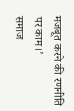मजबूत करने की रणनीति पर काम।’
समाज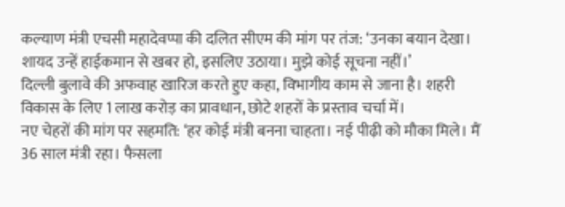कल्याण मंत्री एचसी महादेवप्पा की दलित सीएम की मांग पर तंज: ‘उनका बयान देखा। शायद उन्हें हाईकमान से खबर हो, इसलिए उठाया। मुझे कोई सूचना नहीं।’
दिल्ली बुलावे की अफवाह खारिज करते हुए कहा, विभागीय काम से जाना है। शहरी विकास के लिए 1 लाख करोड़ का प्रावधान, छोटे शहरों के प्रस्ताव चर्चा में।
नए चेहरों की मांग पर सहमति: ‘हर कोई मंत्री बनना चाहता। नई पीढ़ी को मौका मिले। मैं 36 साल मंत्री रहा। फैसला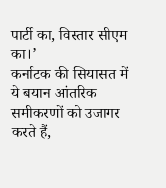पार्टी का, विस्तार सीएम का।’
कर्नाटक की सियासत में ये बयान आंतरिक समीकरणों को उजागर करते हैं,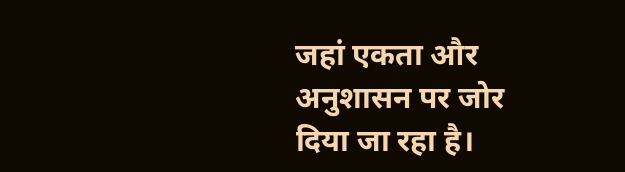जहां एकता और अनुशासन पर जोर दिया जा रहा है।